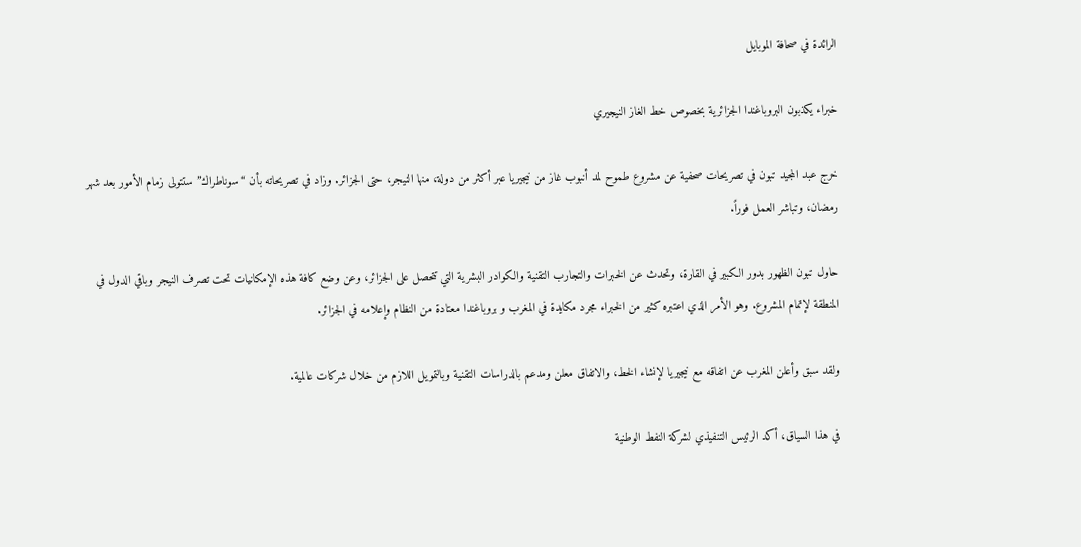الرائدة في صحافة الموبايل

خبراء يكذبون البروباغندا الجزائرية بخصوص خط الغاز النيجيري

خرج عبد المجيد تبون في تصريحات صحفية عن مشروع طموح لمد أنبوب غاز من نيجيريا عبر أكثر من دولة، منها النيجر، حتى الجزائر. وزاد في تصريحاته بأن “سوناطراك” ستتولى زمام الأمور بعد شهر رمضان، وتباشر العمل فوراً.

حاول تبون الظهور بدور الكبير في القارة، وتحدث عن الخبرات والتجارب التقنية والكوادر البشرية التي تتحصل على الجزائر، وعن وضع كافة هذه الإمكانيات تحت تصرف النيجر وباقي الدول في المنطقة لإتمام المشروع. وهو الأمر الذي اعتبره كثير من الخبراء مجرد مكايدة في المغرب و بروباغندا معتادة من النظام وإعلامه في الجزائر.

ولقد سبق وأعلن المغرب عن اتفاقه مع نيجيريا لإنشاء الخط، والاتفاق معلن ومدعم بالدراسات التقنية وبالتمويل اللازم من خلال شركات عالمية.

في هذا السياق، أكد الرئيس التنفيذي لشركة النفط الوطنية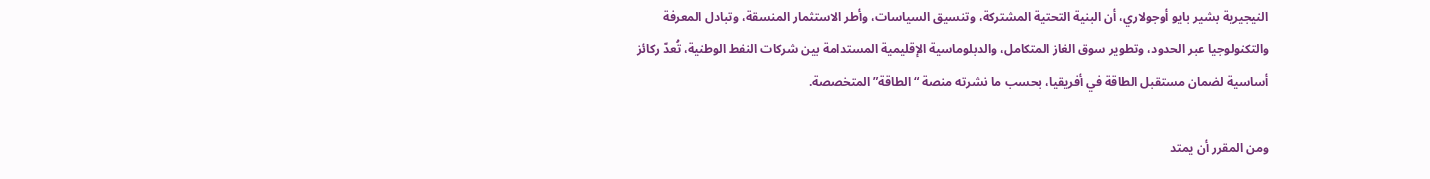النيجيرية بشير بايو أوجولاري، أن البنية التحتية المشتركة، وتنسيق السياسات، وأطر الاستثمار المنسقة، وتبادل المعرفة والتكنولوجيا عبر الحدود، وتطوير سوق الغاز المتكامل، والدبلوماسية الإقليمية المستدامة بين شركات النفط الوطنية، تُعدّ ركائز أساسية لضمان مستقبل الطاقة في أفريقيا، بحسب ما نشرته منصة “الطاقة” المتخصصة.

ومن المقرر أن يمتد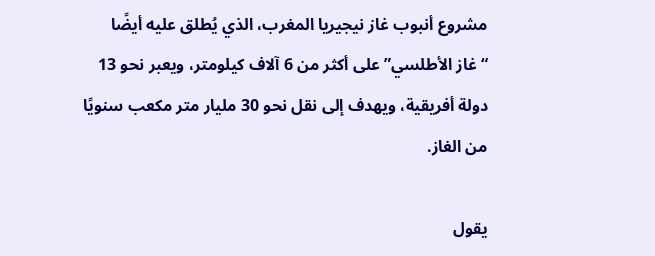مشروع أنبوب غاز نيجيريا المغرب، الذي يُطلق عليه أيضًا “غاز الأطلسي” على أكثر من 6 آلاف كيلومتر، ويعبر نحو 13 دولة أفريقية، ويهدف إلى نقل نحو 30 مليار متر مكعب سنويًا من الغاز.

يقول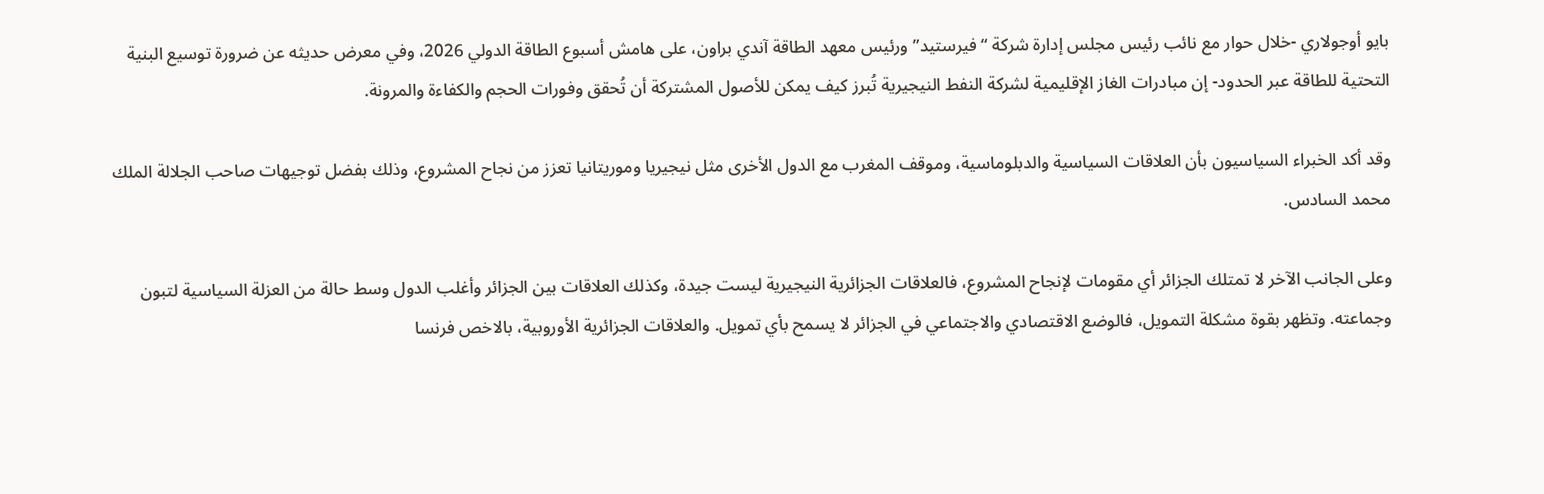بايو أوجولاري -خلال حوار مع نائب رئيس مجلس إدارة شركة “فيرستيد” ورئيس معهد الطاقة آندي براون، على هامش أسبوع الطاقة الدولي 2026، وفي معرض حديثه عن ضرورة توسيع البنية التحتية للطاقة عبر الحدود- إن مبادرات الغاز الإقليمية لشركة النفط النيجيرية تُبرز كيف يمكن للأصول المشتركة أن تُحقق وفورات الحجم والكفاءة والمرونة.

وقد أكد الخبراء السياسيون بأن العلاقات السياسية والدبلوماسية، وموقف المغرب مع الدول الأخرى مثل نيجيريا وموريتانيا تعزز من نجاح المشروع، وذلك بفضل توجيهات صاحب الجلالة الملك محمد السادس.

وعلى الجانب الآخر لا تمتلك الجزائر أي مقومات لإنجاح المشروع، فالعلاقات الجزائرية النيجيرية ليست جيدة، وكذلك العلاقات بين الجزائر وأغلب الدول وسط حالة من العزلة السياسية لتبون وجماعته. وتظهر بقوة مشكلة التمويل، فالوضع الاقتصادي والاجتماعي في الجزائر لا يسمح بأي تمويل. والعلاقات الجزائرية الأوروبية، بالاخص فرنسا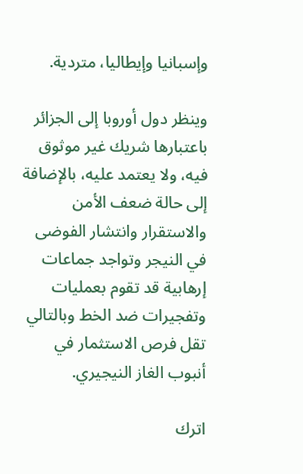وإسبانيا وإيطاليا، متردية.

وينظر دول أوروبا إلى الجزائر باعتبارها شريك غير موثوق فيه، ولا يعتمد عليه، بالإضافة إلى حالة ضعف الأمن والاستقرار وانتشار الفوضى في النيجر وتواجد جماعات إرهابية قد تقوم بعمليات وتفجيرات ضد الخط وبالتالي تقل فرص الاستثمار في أنبوب الغاز النيجيري.

اترك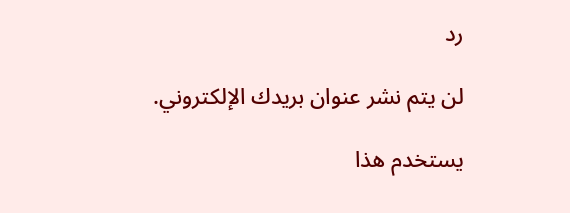رد

لن يتم نشر عنوان بريدك الإلكتروني.

يستخدم هذا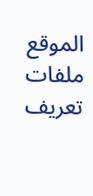الموقع ملفات تعريف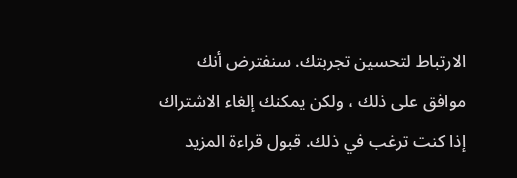الارتباط لتحسين تجربتك. سنفترض أنك موافق على ذلك ، ولكن يمكنك إلغاء الاشتراك إذا كنت ترغب في ذلك. قبول قراءة المزيد